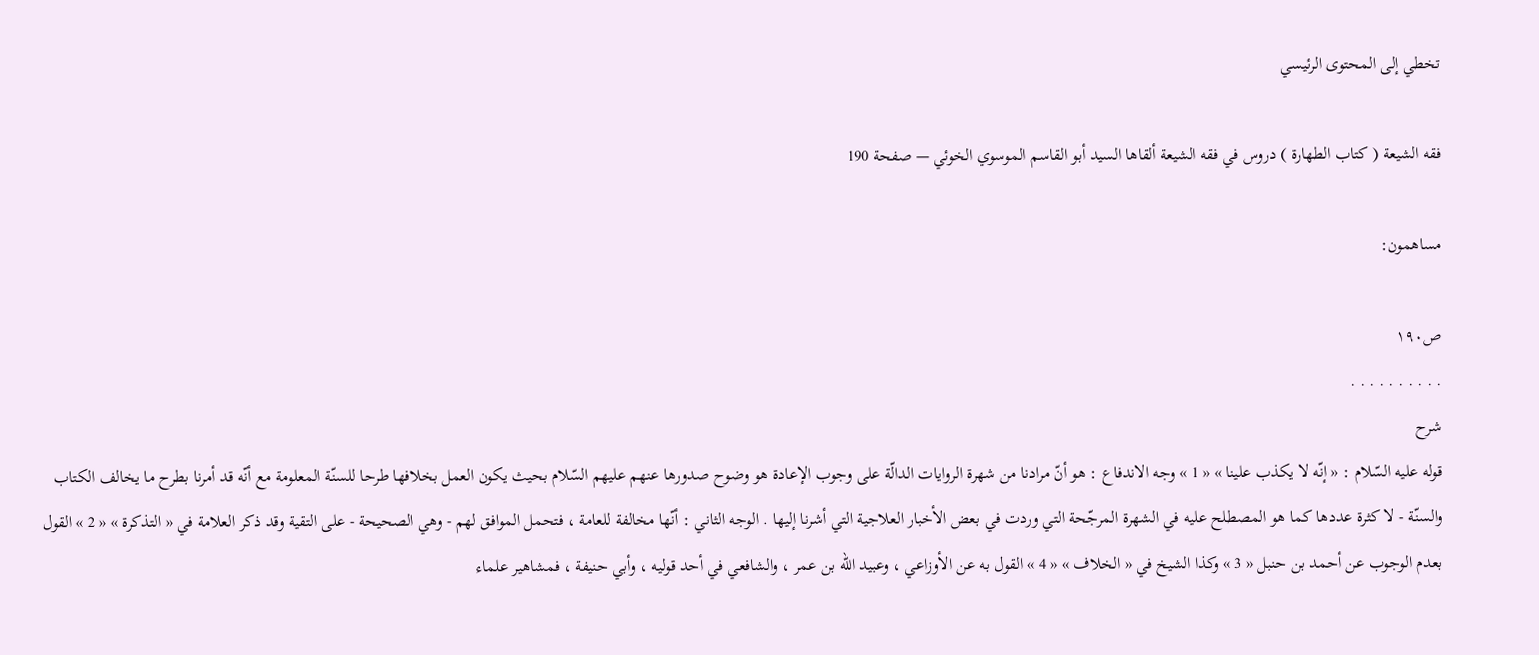تخطي إلى المحتوى الرئيسي

فقه الشيعة ( كتاب الطهارة ) دروس في فقه الشيعة ألقاها السيد أبو القاسم الموسوي الخوئي — صفحة 190

مساهمون:

ص١٩٠
. . . . . . . . . .
شرح
قوله عليه السّلام : « إنّه لا يكذب علينا » « 1 » وجه الاندفاع : هو أنّ مرادنا من شهرة الروايات الدالّة على وجوب الإعادة هو وضوح صدورها عنهم عليهم السّلام بحيث يكون العمل بخلافها طرحا للسنّة المعلومة مع أنّه قد أمرنا بطرح ما يخالف الكتاب والسنّة - لا كثرة عددها كما هو المصطلح عليه في الشهرة المرجّحة التي وردت في بعض الأخبار العلاجية التي أشرنا إليها . الوجه الثاني : أنّها مخالفة للعامة ، فتحمل الموافق لهم - وهي الصحيحة - على التقية وقد ذكر العلامة في « التذكرة » « 2 » القول بعدم الوجوب عن أحمد بن حنبل « 3 » وكذا الشيخ في « الخلاف » « 4 » القول به عن الأوزاعي ، وعبيد اللّه بن عمر ، والشافعي في أحد قوليه ، وأبي حنيفة ، فمشاهير علماء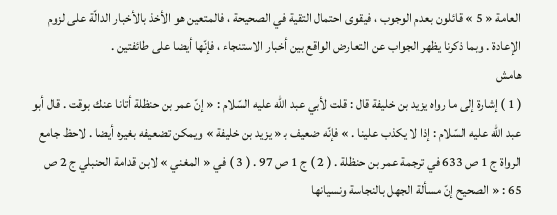العامة « 5 » قائلون بعدم الوجوب ، فيقوى احتمال التقية في الصحيحة ، فالمتعين هو الأخذ بالأخبار الدالّة على لزوم الإعادة . وبما ذكرنا يظهر الجواب عن التعارض الواقع بين أخبار الاستنجاء ، فإنّها أيضا على طائفتين .
هامش
( 1 ) إشارة إلى ما رواه يزيد بن خليفة قال : قلت لأبي عبد اللّه عليه السّلام : « إنّ عمر بن حنظلة أتانا عنك بوقت . قال أبو عبد اللّه عليه السّلام : إذا لا يكذب علينا . » فإنّه ضعيف ب‍ « يزيد بن خليفة » ويمكن تضعيفه بغيره أيضا . لاحظ جامع الرواة ج 1 ص 633 في ترجمة عمر بن حنظلة . ( 2 ) ج 1 ص 97 . ( 3 ) في « المغني » لابن قدامة الحنبلي ج 2 ص 65 : « الصحيح إنّ مسألة الجهل بالنجاسة ونسيانها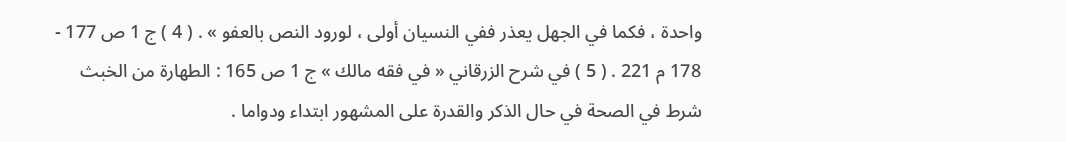واحدة ، فكما في الجهل يعذر ففي النسيان أولى ، لورود النص بالعفو » . ( 4 ) ج 1 ص 177 - 178 م 221 . ( 5 ) في شرح الزرقاني « في فقه مالك » ج 1 ص 165 : الطهارة من الخبث شرط في الصحة في حال الذكر والقدرة على المشهور ابتداء ودواما .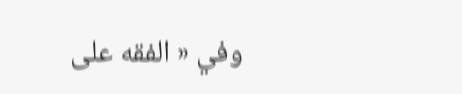وفي « الفقه على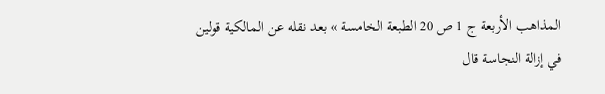المذاهب الأربعة ج 1 ص 20 الطبعة الخامسة » بعد نقله عن المالكية قولين في إزالة النجاسة قال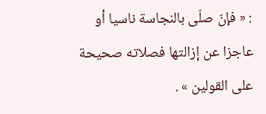: « فإنّ صلّى بالنجاسة ناسيا أو عاجزا عن إزالتها فصلاته صحيحة على القولين » .